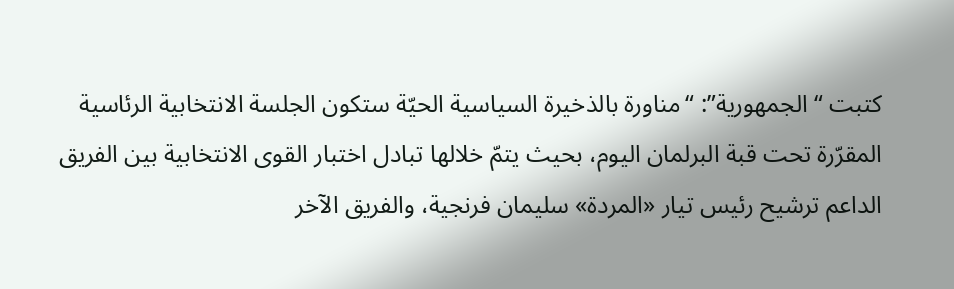كتبت “الجمهورية”: “مناورة بالذخيرة السياسية الحيّة ستكون الجلسة الانتخابية الرئاسية المقرّرة تحت قبة البرلمان اليوم، بحيث يتمّ خلالها تبادل اختبار القوى الانتخابية بين الفريق الداعم ترشيح رئيس تيار «المردة» سليمان فرنجية، والفريق الآخر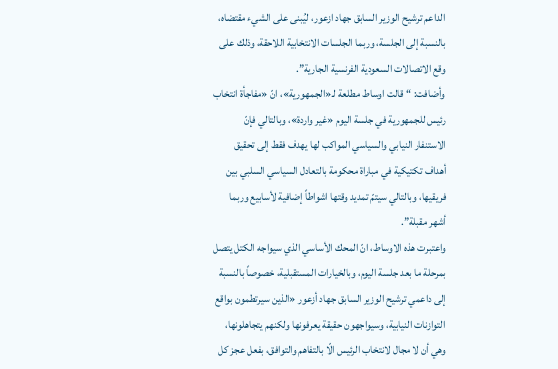الداعم ترشيح الوزير السابق جهاد ازعور، ليُبنى على الشيء مقتضاه، بالنسبة إلى الجلسة، وربما الجلسات الانتخابية اللاحقة، وذلك على وقع الاتصالات السعودية الفرنسية الجارية”.
وأضافت: “قالت اوساط مطلعة لـ«الجمهورية»، انّ «مفاجأة انتخاب رئيس للجمهورية في جلسة اليوم «غير واردة»، وبالتالي فإنّ الاستنفار النيابي والسياسي المواكب لها يهدف فقط إلى تحقيق أهداف تكتيكية في مباراة محكومة بالتعادل السياسي السلبي بين فريقيها، وبالتالي سيتمّ تمديد وقتها اشواطاً إضافية لأسابيع وربما أشهر مقبلة”.
واعتبرت هذه الاوساط، انّ المحك الأساسي الذي سيواجه الكتل يتصل بمرحلة ما بعد جلسة اليوم، وبالخيارات المستقبلية، خصوصاً بالنسبة إلى داعمي ترشيح الوزير السابق جهاد أزعور «الذين سيرتطمون بواقع التوازنات النيابية، وسيواجهون حقيقة يعرفونها ولكنهم يتجاهلونها، وهي أن لا مجال لانتخاب الرئيس الّا بالتفاهم والتوافق، بفعل عجز كل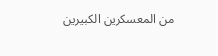من المعسكرين الكبيرين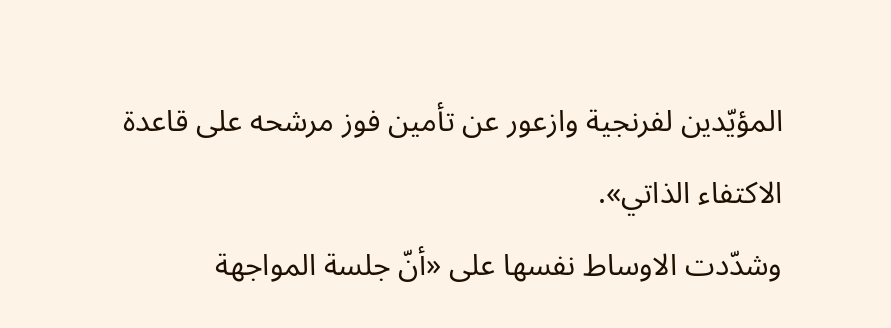المؤيّدين لفرنجية وازعور عن تأمين فوز مرشحه على قاعدة الاكتفاء الذاتي».
وشدّدت الاوساط نفسها على «أنّ جلسة المواجهة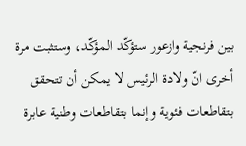بين فرنجية وازعور ستؤكّد المؤكّد، وستثبت مرة أخرى انّ ولادة الرئيس لا يمكن أن تتحقق بتقاطعات فئوية وإنما بتقاطعات وطنية عابرة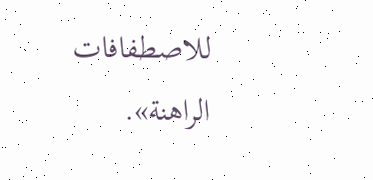للاصطفافات الراهنة».